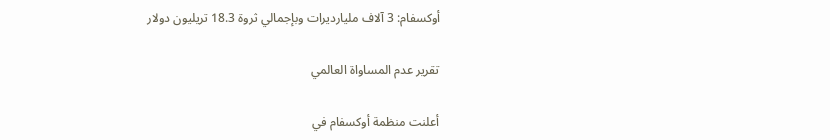أوكسفام: 3 آلاف مليارديرات وبإجمالي ثروة 18.3 تريليون دولار

تقرير عدم المساواة العالمي

أعلنت منظمة أوكسفام في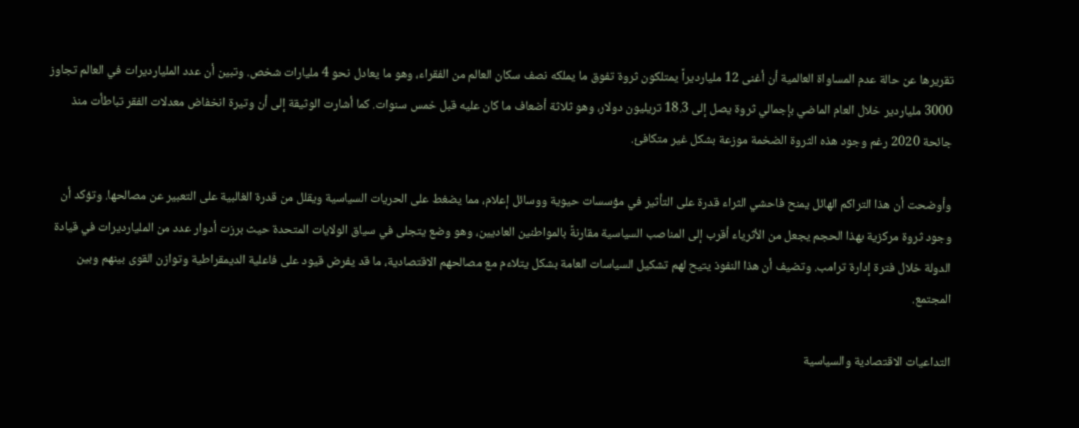تقريرها عن حالة عدم المساواة العالمية أن أغنى 12 مليارديراً يمتلكون ثروة تفوق ما يملكه نصف سكان العالم من الفقراء، وهو ما يعادل نحو 4 مليارات شخص. وتبين أن عدد المليارديرات في العالم تجاوز 3000 ملياردير خلال العام الماضي بإجمالي ثروة يصل إلى 18.3 تريليون دولار، وهو ثلاثة أضعاف ما كان عليه قبل خمس سنوات. كما أشارت الوثيقة إلى أن وتيرة انخفاض معدلات الفقر تباطأت منذ جائحة 2020 رغم وجود هذه الثروة الضخمة موزعة بشكل غير متكافئ.

وأوضحت أن هذا التراكم الهائل يمنح فاحشي الثراء قدرة على التأثير في مؤسسات حيوية ووسائل إعلام، مما يضغط على الحريات السياسية ويقلل من قدرة الغالبية على التعبير عن مصالحها. وتؤكد أن وجود ثروة مركزية بهذا الحجم يجعل من الأثرياء أقرب إلى المناصب السياسية مقارنةً بالمواطنين العاديين، وهو وضع يتجلى في سياق الولايات المتحدة حيث برزت أدوار عدد من المليارديرات في قيادة الدولة خلال فترة إدارة ترامب. وتضيف أن هذا النفوذ يتيح لهم تشكيل السياسات العامة بشكل يتلاءم مع مصالحهم الاقتصادية، ما قد يفرض قيود على فاعلية الديمقراطية وتوازن القوى بينهم وبين المجتمع.

التداعيات الاقتصادية والسياسية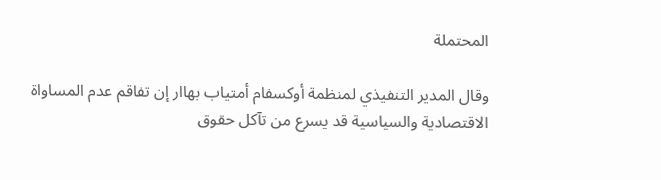المحتملة

وقال المدير التنفيذي لمنظمة أوكسفام أمتياب بهاار إن تفاقم عدم المساواة الاقتصادية والسياسية قد يسرع من تآكل حقوق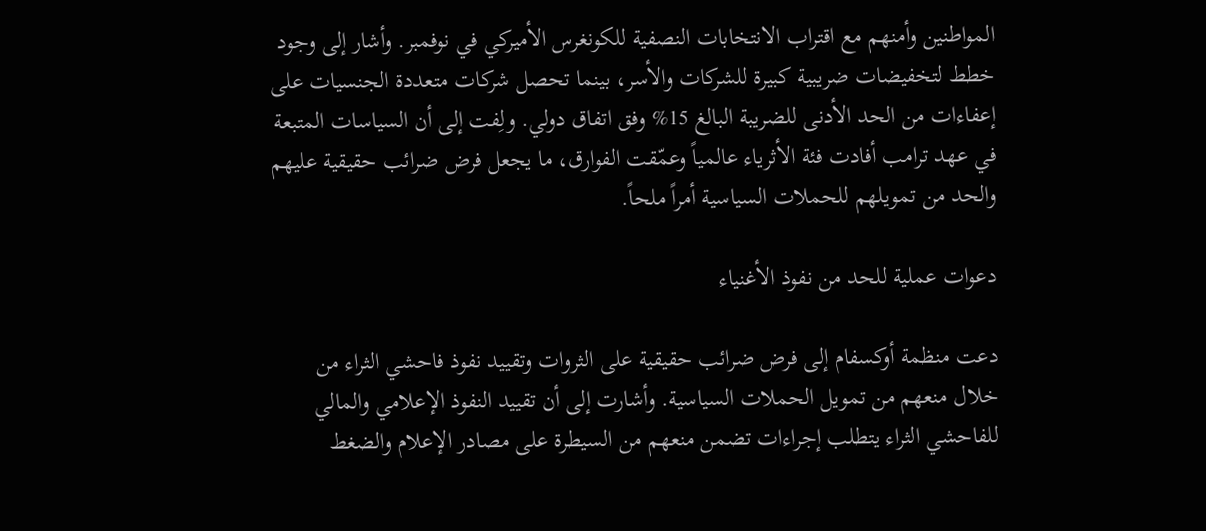المواطنين وأمنهم مع اقتراب الانتخابات النصفية للكونغرس الأميركي في نوفمبر. وأشار إلى وجود خطط لتخفيضات ضريبية كبيرة للشركات والأسر، بينما تحصل شركات متعددة الجنسيات على إعفاءات من الحد الأدنى للضريبة البالغ 15% وفق اتفاق دولي. ولِفت إلى أن السياسات المتبعة في عهد ترامب أفادت فئة الأثرياء عالمياً وعمّقت الفوارق، ما يجعل فرض ضرائب حقيقية عليهم والحد من تمويلهم للحملات السياسية أمراً ملحاً.

دعوات عملية للحد من نفوذ الأغنياء

دعت منظمة أوكسفام إلى فرض ضرائب حقيقية على الثروات وتقييد نفوذ فاحشي الثراء من خلال منعهم من تمويل الحملات السياسية. وأشارت إلى أن تقييد النفوذ الإعلامي والمالي للفاحشي الثراء يتطلب إجراءات تضمن منعهم من السيطرة على مصادر الإعلام والضغط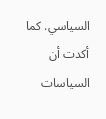السياسي. كما أكدت أن السياسات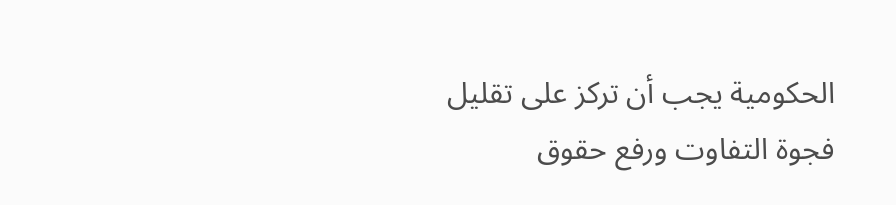الحكومية يجب أن تركز على تقليل فجوة التفاوت ورفع حقوق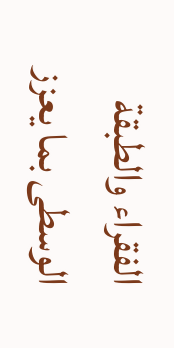الفقراء والطبقة الوسطى بما يعزز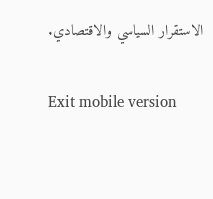الاستقرار السياسي والاقتصادي.

Exit mobile version